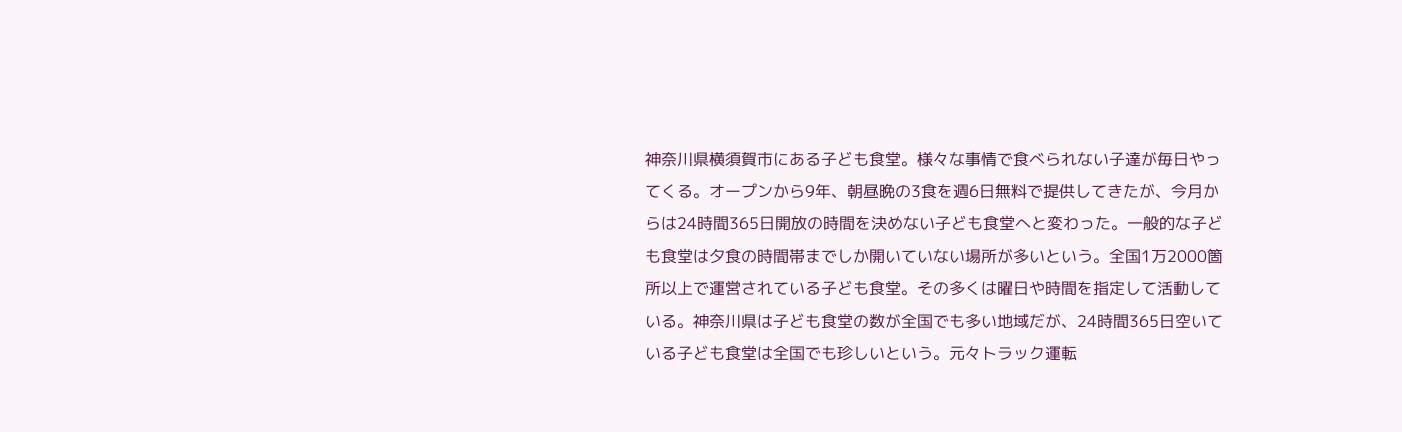神奈川県横須賀市にある子ども食堂。様々な事情で食べられない子達が毎日やってくる。オープンから9年、朝昼晩の3食を週6日無料で提供してきたが、今月からは24時間365日開放の時間を決めない子ども食堂へと変わった。一般的な子ども食堂は夕食の時間帯までしか開いていない場所が多いという。全国1万2000箇所以上で運営されている子ども食堂。その多くは曜日や時間を指定して活動している。神奈川県は子ども食堂の数が全国でも多い地域だが、24時間365日空いている子ども食堂は全国でも珍しいという。元々トラック運転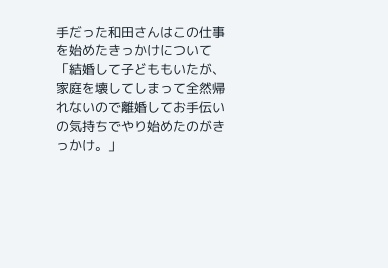手だった和田さんはこの仕事を始めたきっかけについて「結婚して子どももいたが、家庭を壊してしまって全然帰れないので離婚してお手伝いの気持ちでやり始めたのがきっかけ。」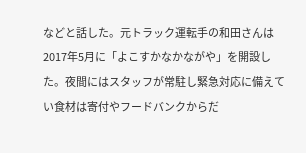などと話した。元トラック運転手の和田さんは2017年5月に「よこすかなかながや」を開設した。夜間にはスタッフが常駐し緊急対応に備えてい食材は寄付やフードバンクからだ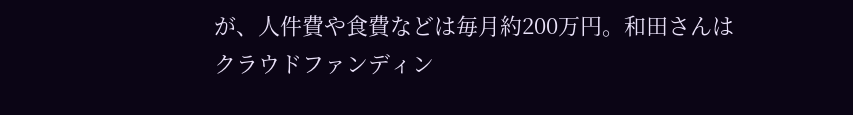が、人件費や食費などは毎月約200万円。和田さんはクラウドファンディン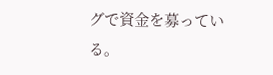グで資金を募っている。